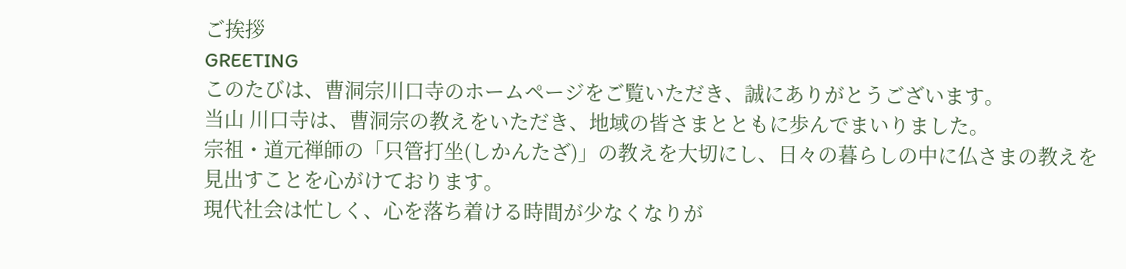ご挨拶
GREETING
このたびは、曹洞宗川口寺のホームページをご覧いただき、誠にありがとうございます。
当山 川口寺は、曹洞宗の教えをいただき、地域の皆さまとともに歩んでまいりました。
宗祖・道元禅師の「只管打坐(しかんたざ)」の教えを大切にし、日々の暮らしの中に仏さまの教えを見出すことを心がけております。
現代社会は忙しく、心を落ち着ける時間が少なくなりが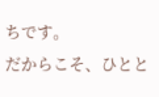ちです。
だからこそ、ひとと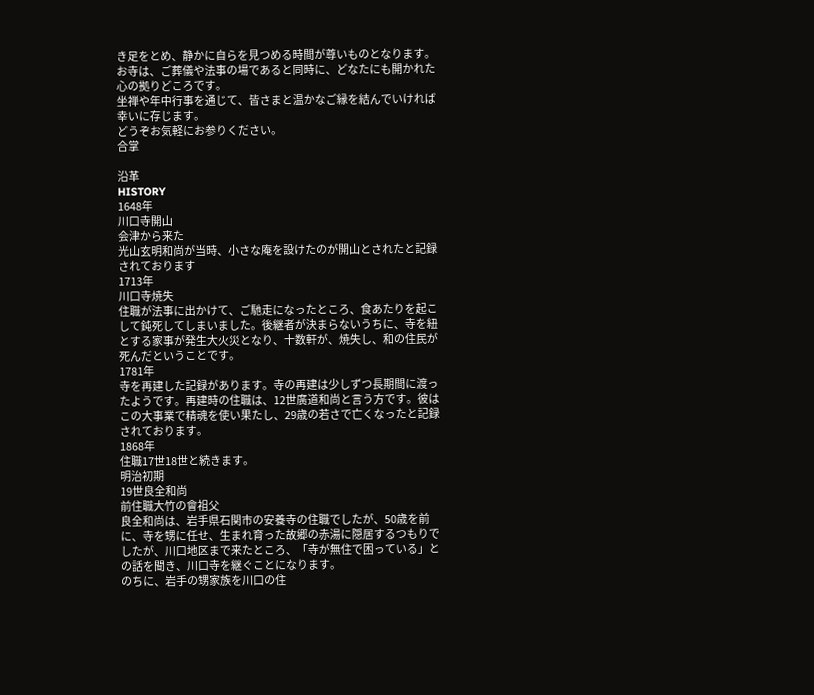き足をとめ、静かに自らを見つめる時間が尊いものとなります。
お寺は、ご葬儀や法事の場であると同時に、どなたにも開かれた心の拠りどころです。
坐禅や年中行事を通じて、皆さまと温かなご縁を結んでいければ幸いに存じます。
どうぞお気軽にお参りください。
合掌

沿革
HISTORY
1648年
川口寺開山
会津から来た
光山玄明和尚が当時、小さな庵を設けたのが開山とされたと記録されております
1713年
川口寺焼失
住職が法事に出かけて、ご馳走になったところ、食あたりを起こして鈍死してしまいました。後継者が決まらないうちに、寺を紐とする家事が発生大火災となり、十数軒が、焼失し、和の住民が死んだということです。
1781年
寺を再建した記録があります。寺の再建は少しずつ長期間に渡ったようです。再建時の住職は、12世廣道和尚と言う方です。彼はこの大事業で精魂を使い果たし、29歳の若さで亡くなったと記録されております。
1868年
住職17世18世と続きます。
明治初期
19世良全和尚
前住職大竹の會祖父
良全和尚は、岩手県石関市の安養寺の住職でしたが、50歳を前に、寺を甥に任せ、生まれ育った故郷の赤湯に隠居するつもりでしたが、川口地区まで来たところ、「寺が無住で困っている」との話を聞き、川口寺を継ぐことになります。
のちに、岩手の甥家族を川口の住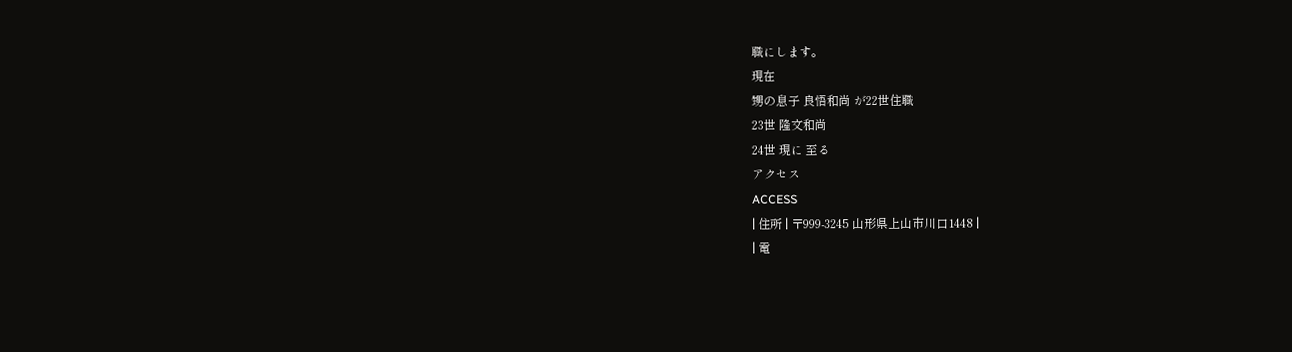職にします。
現在
甥の息子 良悟和尚 が22世住職
23世 隆文和尚
24世 現に 至る
アクセス
ACCESS
| 住所 | 〒999-3245 山形県上山市川口1448 |
| 電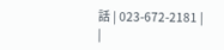話 | 023-672-2181 |
|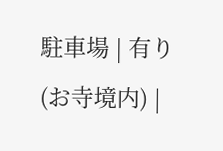駐車場 | 有り(お寺境内) |